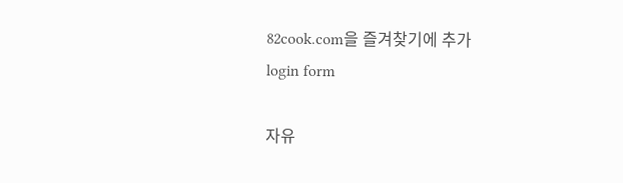82cook.com을 즐겨찾기에 추가
login form

자유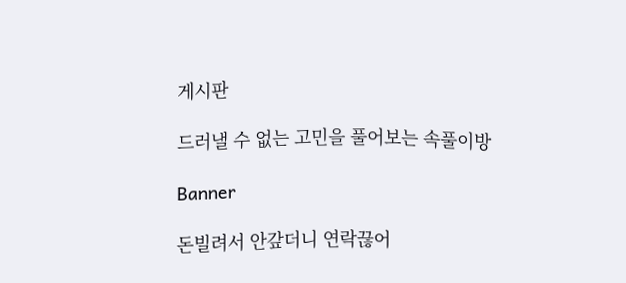게시판

드러낼 수 없는 고민을 풀어보는 속풀이방

Banner

돈빌려서 안갚더니 연락끊어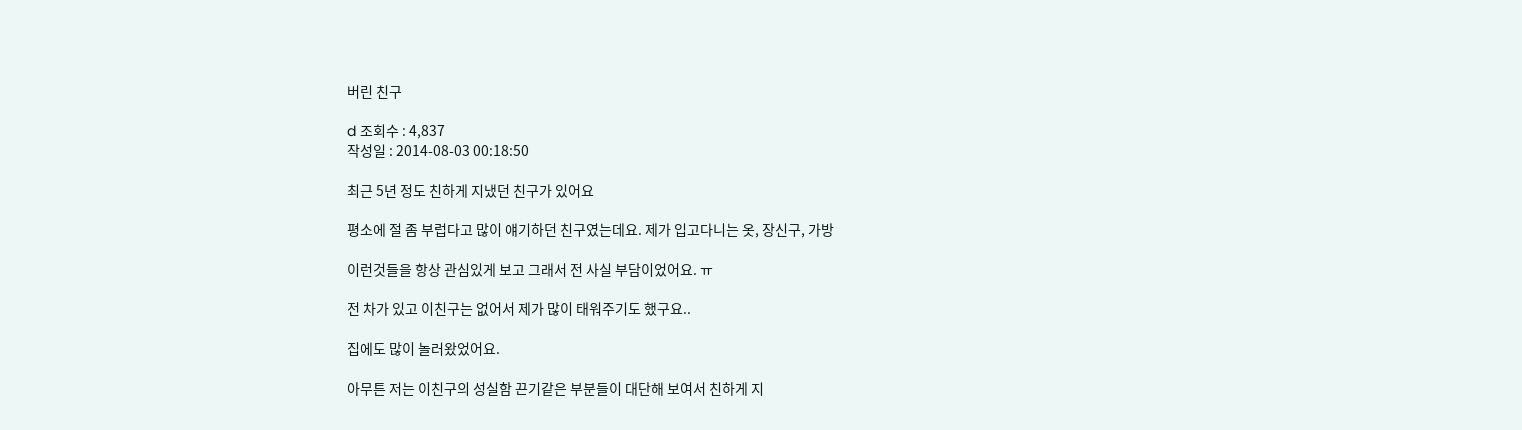버린 친구

d 조회수 : 4,837
작성일 : 2014-08-03 00:18:50

최근 5년 정도 친하게 지냈던 친구가 있어요

평소에 절 좀 부럽다고 많이 얘기하던 친구였는데요. 제가 입고다니는 옷, 장신구, 가방

이런것들을 항상 관심있게 보고 그래서 전 사실 부담이었어요. ㅠ

전 차가 있고 이친구는 없어서 제가 많이 태워주기도 했구요..

집에도 많이 놀러왔었어요.

아무튼 저는 이친구의 성실함 끈기같은 부분들이 대단해 보여서 친하게 지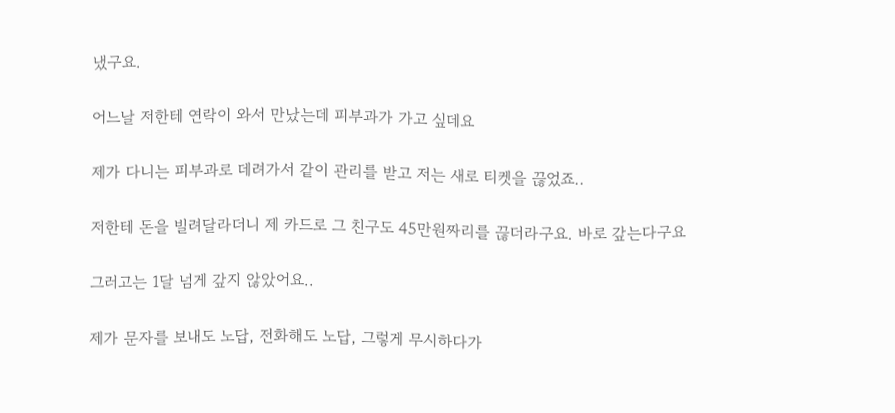냈구요.

어느날 저한테 연락이 와서 만났는데 피부과가 가고 싶데요

제가 다니는 피부과로 데려가서 같이 관리를 받고 저는 새로 티켓을 끊었죠..

저한테 돈을 빌려달라더니 제 카드로 그 친구도 45만원짜리를 끊더라구요. 바로 갚는다구요

그러고는 1달 넘게 갚지 않았어요..

제가 문자를 보내도 노답, 전화해도 노답, 그렇게 무시하다가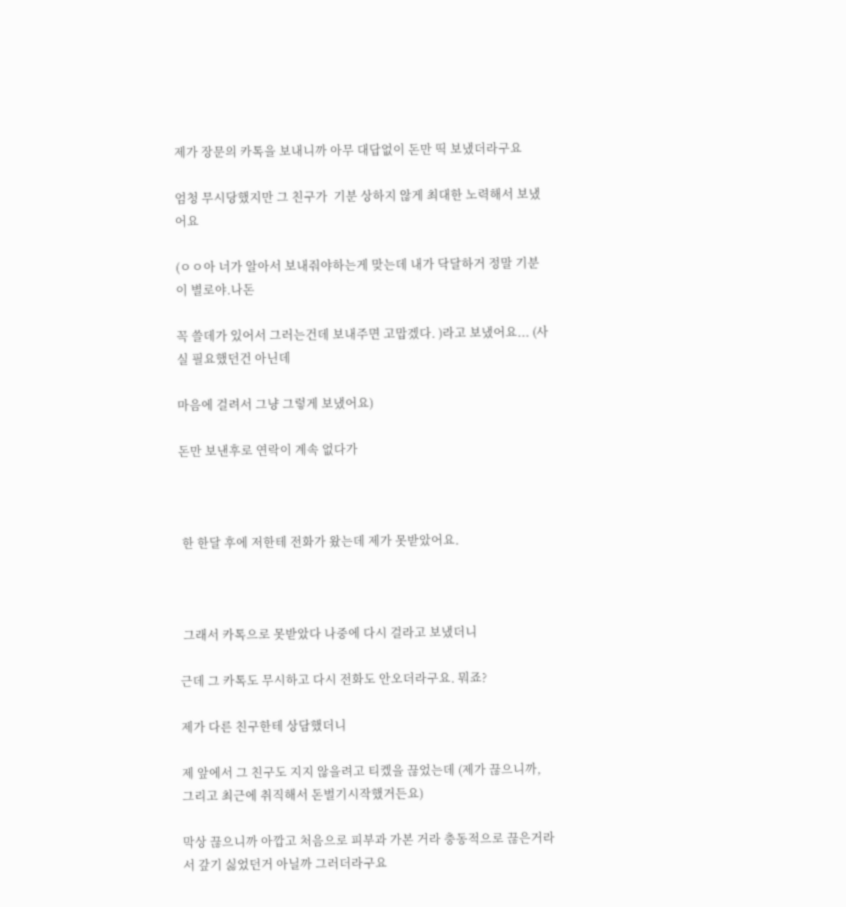제가 장문의 카톡을 보내니까 아무 대답없이 돈만 띡 보냈더라구요

엄청 무시당했지만 그 친구가  기분 상하지 않게 최대한 노력해서 보냈어요

(ㅇㅇ아 너가 알아서 보내줘야하는게 맞는데 내가 닥달하거 정말 기분이 별로야.나돈

꼭 쓸데가 있어서 그러는건데 보내주면 고맙겠다. )라고 보냈어요... (사실 필요했던건 아닌데

마음에 걸려서 그냥 그렇게 보냈어요)

돈만 보낸후로 연락이 계속 없다가



 한 한달 후에 저한테 전화가 왔는데 제가 못받았어요.



 그래서 카톡으로 못받았다 나중에 다시 걸라고 보냈더니

근데 그 카톡도 무시하고 다시 전화도 안오더라구요. 뭐죠?

제가 다른 친구한테 상담했더니

제 앞에서 그 친구도 지지 않을려고 티켔을 끊었는데 (제가 끊으니까, 그리고 최근에 취직해서 돈벌기시작했거든요)

막상 끊으니까 아깝고 처음으로 피부과 가본 거라 충동적으로 끊은거라서 갚기 싫었던거 아닐까 그러더라구요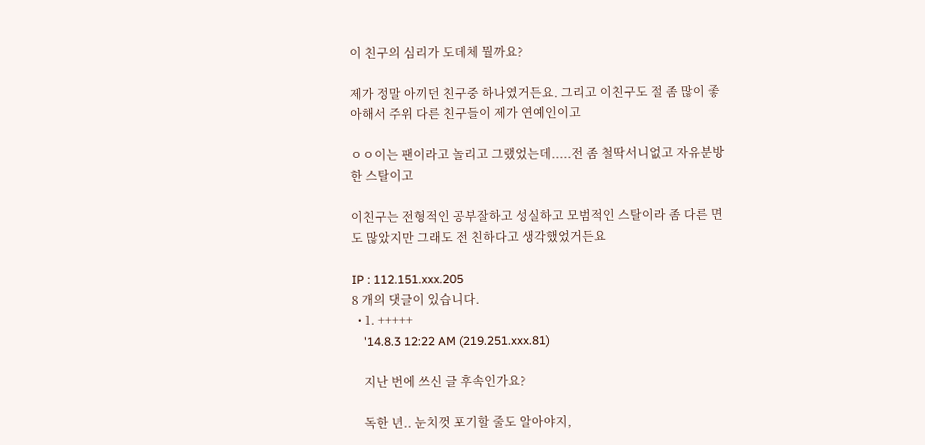이 친구의 심리가 도데체 뭘까요?

제가 정말 아끼던 친구중 하나였거든요. 그리고 이친구도 절 좀 많이 좋아해서 주위 다른 친구들이 제가 연예인이고

ㅇㅇ이는 팬이라고 놀리고 그랬었는데.....전 좀 철딱서니없고 자유분방한 스탈이고

이친구는 전형적인 공부잘하고 성실하고 모범적인 스탈이라 좀 다른 면도 많았지만 그래도 전 친하다고 생각했었거든요

IP : 112.151.xxx.205
8 개의 댓글이 있습니다.
  • 1. +++++
    '14.8.3 12:22 AM (219.251.xxx.81)

    지난 번에 쓰신 글 후속인가요?

    독한 년.. 눈치껏 포기할 줄도 알아야지,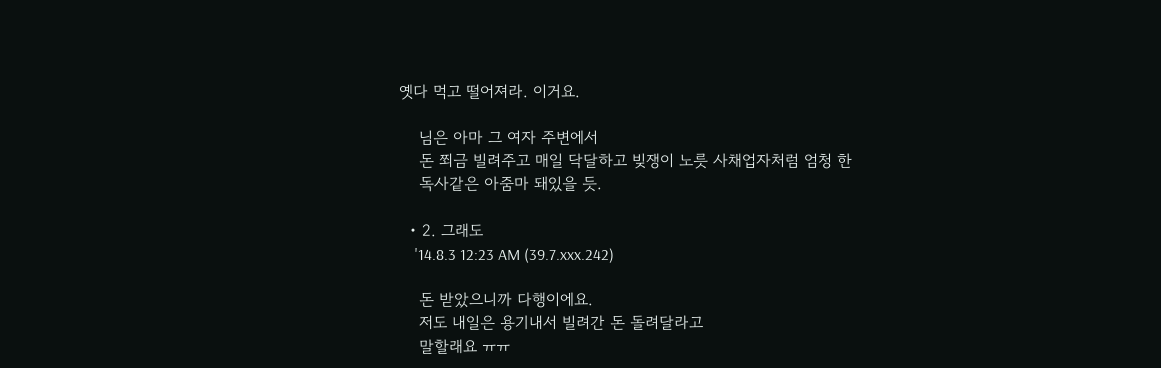옛다 먹고 떨어져라. 이거요.

    님은 아마 그 여자 주변에서
    돈 쬐금 빌려주고 매일 닥달하고 빚쟁이 노릇 사채업자처럼 엄청 한
    독사같은 아줌마 돼있을 듯.

  • 2. 그래도
    '14.8.3 12:23 AM (39.7.xxx.242)

    돈 받았으니까 다행이에요.
    저도 내일은 용기내서 빌려간 돈 돌려달라고
    말할래요 ㅠㅠ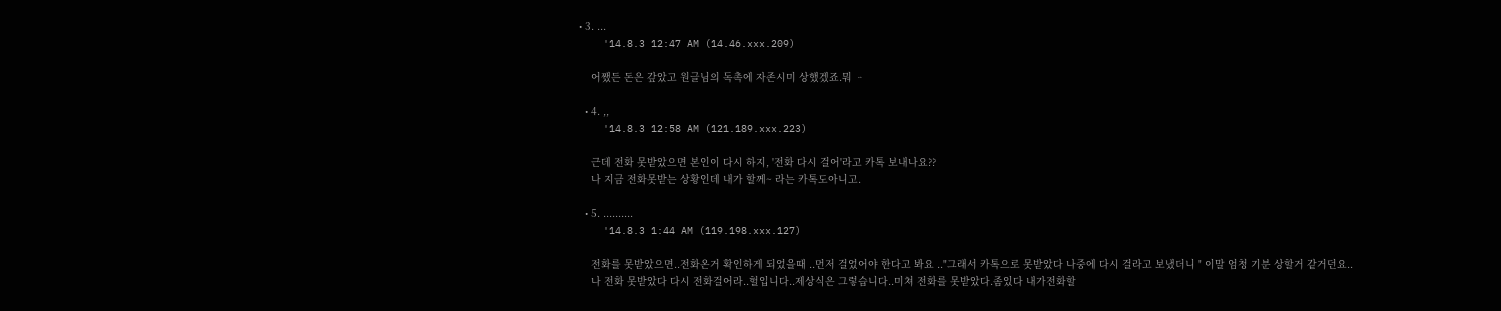• 3. ...
    '14.8.3 12:47 AM (14.46.xxx.209)

    어쨌든 돈은 갚았고 원글님의 독촉에 자존시미 상했겠죠.뭐 ᆢ

  • 4. ,,
    '14.8.3 12:58 AM (121.189.xxx.223)

    근데 전화 못받았으면 본인이 다시 하지, '전화 다시 걸어'라고 카톡 보내나요??
    나 지금 전화못받는 상황인데 내가 할께~ 라는 카톡도아니고.

  • 5. ..........
    '14.8.3 1:44 AM (119.198.xxx.127)

    전화를 못받았으면..전화온거 확인하게 되었을때 ..먼저 걸었어야 한다고 봐요 .."그래서 카톡으로 못받았다 나중에 다시 걸라고 보냈더니 " 이말 엄청 기분 상할거 같거던요..
    나 전화 못받았다 다시 전화걸어라..헐입니다..제상식은 그렇습니다..미쳐 전화를 못받았다.좀있다 내가전화할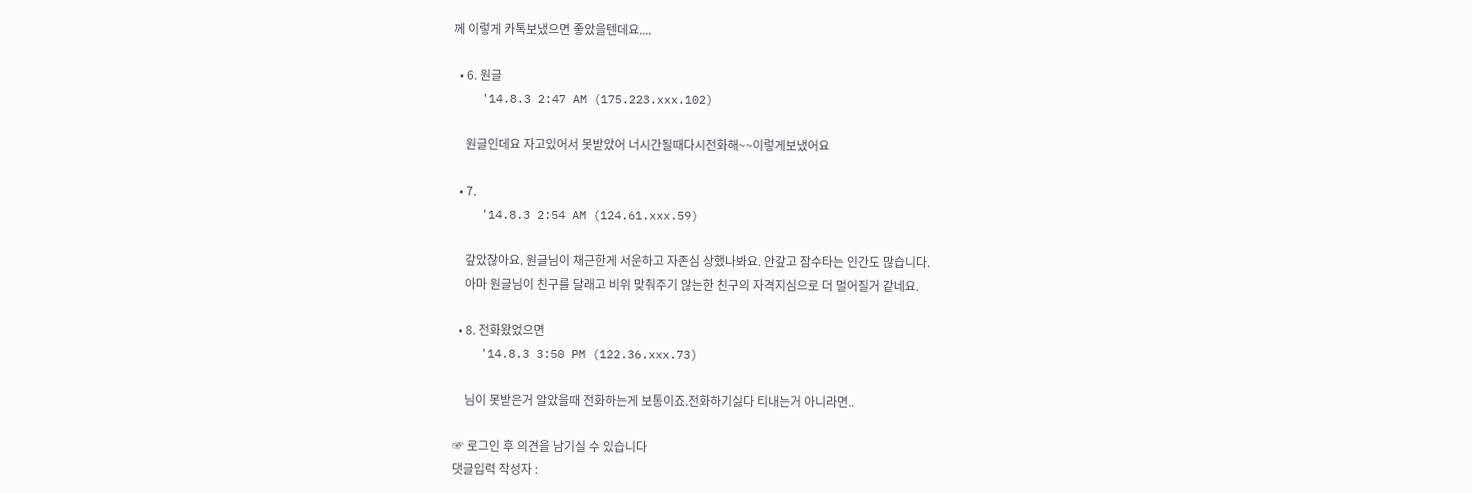께 이렇게 카톡보냈으면 좋았을텐데요....

  • 6. 원글
    '14.8.3 2:47 AM (175.223.xxx.102)

    원글인데요 자고있어서 못받았어 너시간될때다시전화해~~이렇게보냈어요

  • 7.
    '14.8.3 2:54 AM (124.61.xxx.59)

    갚았잖아요. 원글님이 채근한게 서운하고 자존심 상했나봐요. 안갚고 잠수타는 인간도 많습니다.
    아마 원글님이 친구를 달래고 비위 맞춰주기 않는한 친구의 자격지심으로 더 멀어질거 같네요.

  • 8. 전화왔었으면
    '14.8.3 3:50 PM (122.36.xxx.73)

    님이 못받은거 알았을때 전화하는게 보통이죠.전화하기싫다 티내는거 아니라면..

☞ 로그인 후 의견을 남기실 수 있습니다
댓글입력 작성자 :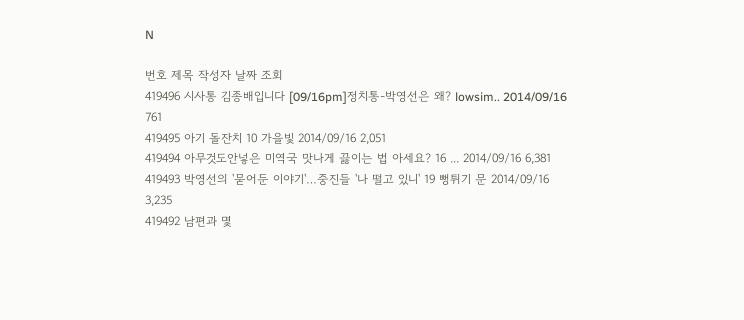N

번호 제목 작성자 날짜 조회
419496 시사통 김종배입니다 [09/16pm]정치통-박영선은 왜? lowsim.. 2014/09/16 761
419495 아기 돌잔치 10 가을빛 2014/09/16 2,051
419494 아무것도안넣은 미역국 맛나게 끓이는 법 아세요? 16 ... 2014/09/16 6,381
419493 박영선의 '묻어둔 이야기'…중진들 '나 떨고 있니' 19 뻥튀기 문 2014/09/16 3,235
419492 남편과 몇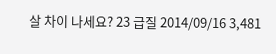살 차이 나세요? 23 급질 2014/09/16 3,481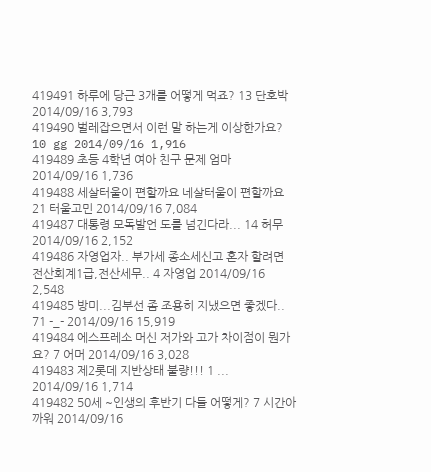419491 하루에 당근 3개를 어떻게 먹죠? 13 단호박 2014/09/16 3,793
419490 벌레잡으면서 이런 말 하는게 이상한가요? 10 gg 2014/09/16 1,916
419489 초등 4학년 여아 친구 문제 엄마 2014/09/16 1,736
419488 세살터울이 편할까요 네살터울이 편할까요 21 터울고민 2014/09/16 7,084
419487 대통령 모독발언 도를 넘긴다라... 14 허무 2014/09/16 2,152
419486 자영업자.. 부가세 종소세신고 혼자 할려면 전산회계1급,전산세무.. 4 자영업 2014/09/16 2,548
419485 방미...김부선 좀 조용히 지냈으면 좋겠다.. 71 -_- 2014/09/16 15,919
419484 에스프레소 머신 저가와 고가 차이점이 뭔가요? 7 어머 2014/09/16 3,028
419483 제2롯데 지반상태 불량!!! 1 ... 2014/09/16 1,714
419482 50세 ~인생의 후반기 다들 어떻게? 7 시간아까워 2014/09/16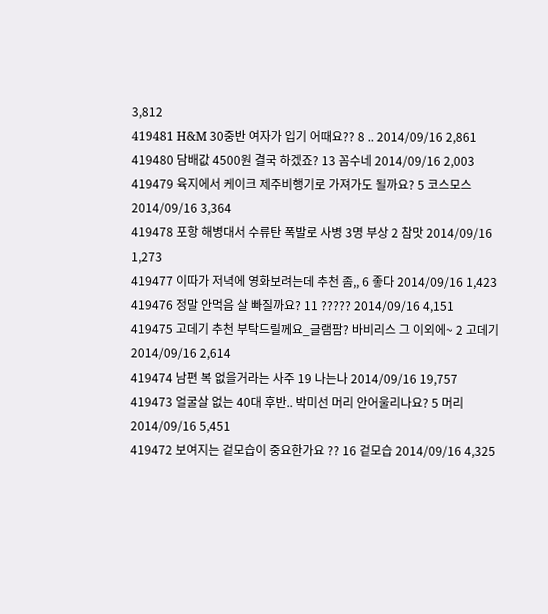3,812
419481 H&M 30중반 여자가 입기 어때요?? 8 .. 2014/09/16 2,861
419480 담배값 4500원 결국 하겠죠? 13 꼼수네 2014/09/16 2,003
419479 육지에서 케이크 제주비행기로 가져가도 될까요? 5 코스모스 2014/09/16 3,364
419478 포항 해병대서 수류탄 폭발로 사병 3명 부상 2 참맛 2014/09/16 1,273
419477 이따가 저녁에 영화보려는데 추천 좀,, 6 좋다 2014/09/16 1,423
419476 정말 안먹음 살 빠질까요? 11 ????? 2014/09/16 4,151
419475 고데기 추천 부탁드릴께요_글램팜? 바비리스 그 이외에~ 2 고데기 2014/09/16 2,614
419474 남편 복 없을거라는 사주 19 나는나 2014/09/16 19,757
419473 얼굴살 없는 40대 후반.. 박미선 머리 안어울리나요? 5 머리 2014/09/16 5,451
419472 보여지는 겉모습이 중요한가요 ?? 16 겉모습 2014/09/16 4,325